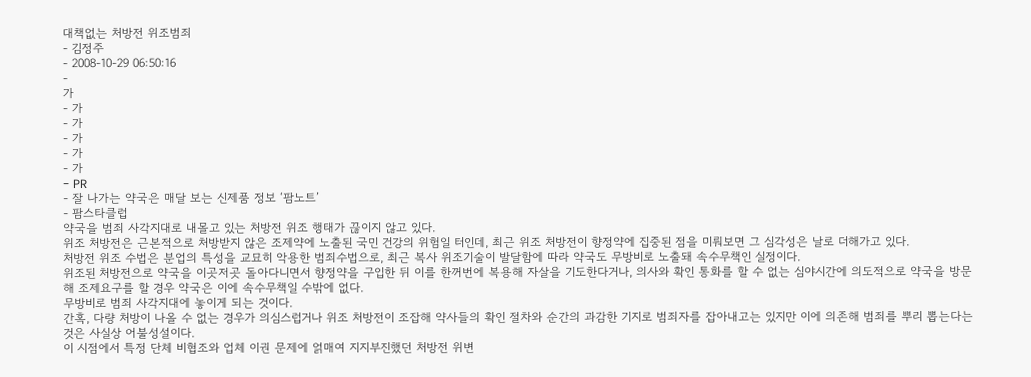대책없는 처방전 위조범죄
- 김정주
- 2008-10-29 06:50:16
-
가
- 가
- 가
- 가
- 가
- 가
- PR
- 잘 나가는 약국은 매달 보는 신제품 정보 ‘팜노트’
- 팜스타클럽
약국을 범죄 사각지대로 내몰고 있는 처방전 위조 행태가 끊이지 않고 있다.
위조 처방전은 근본적으로 처방받지 않은 조제약에 노출된 국민 건강의 위험일 터인데, 최근 위조 처방전이 향정약에 집중된 점을 미뤄보면 그 심각성은 날로 더해가고 있다.
처방전 위조 수법은 분업의 특성을 교묘히 악용한 범죄수법으로, 최근 복사 위조기술이 발달함에 따라 약국도 무방비로 노출돼 속수무책인 실정이다.
위조된 처방전으로 약국을 이곳저곳 돌아다니면서 향정약을 구입한 뒤 이를 한꺼번에 복용해 자살을 기도한다거나, 의사와 확인 통화를 할 수 없는 심야시간에 의도적으로 약국을 방문해 조제요구를 할 경우 약국은 이에 속수무책일 수밖에 없다.
무방비로 범죄 사각지대에 놓이게 되는 것이다.
간혹, 다량 처방이 나올 수 없는 경우가 의심스럽거나 위조 처방전이 조잡해 약사들의 확인 절차와 순간의 과감한 기지로 범죄자를 잡아내고는 있지만 이에 의존해 범죄를 뿌리 뽑는다는 것은 사실상 어불성설이다.
이 시점에서 특정 단체 비협조와 업체 이권 문제에 얽매여 지지부진했던 처방전 위변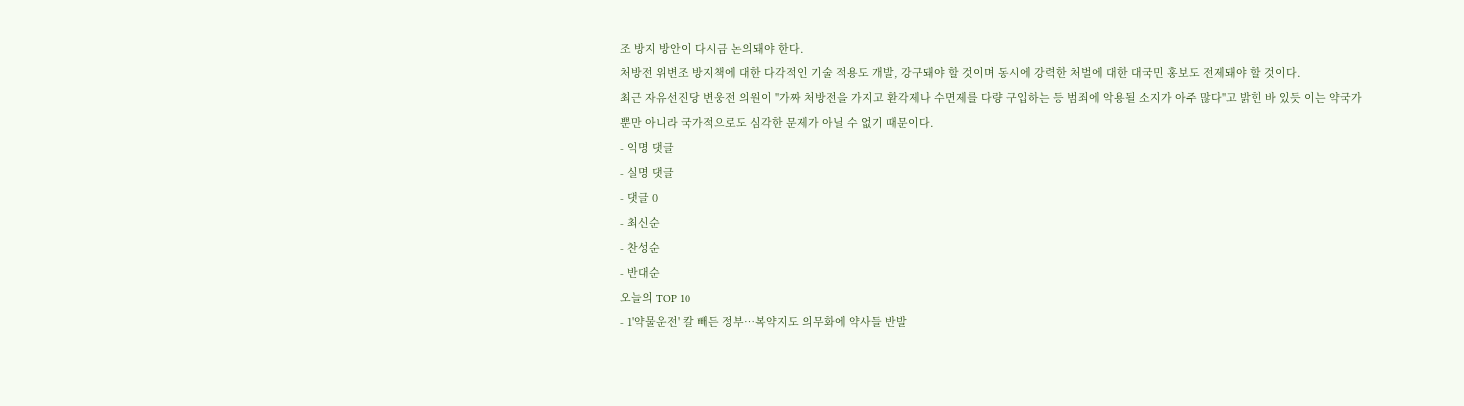조 방지 방안이 다시금 논의돼야 한다.
처방전 위변조 방지책에 대한 다각적인 기술 적용도 개발, 강구돼야 할 것이며 동시에 강력한 처벌에 대한 대국민 홍보도 전제돼야 할 것이다.
최근 자유선진당 변웅전 의원이 "가짜 처방전을 가지고 환각제나 수면제를 다량 구입하는 등 범죄에 악용될 소지가 아주 많다"고 밝힌 바 있듯 이는 약국가 뿐만 아니라 국가적으로도 심각한 문제가 아닐 수 없기 때문이다.
- 익명 댓글
- 실명 댓글
- 댓글 0
- 최신순
- 찬성순
- 반대순
오늘의 TOP 10
- 1'약물운전' 칼 빼든 정부…복약지도 의무화에 약사들 반발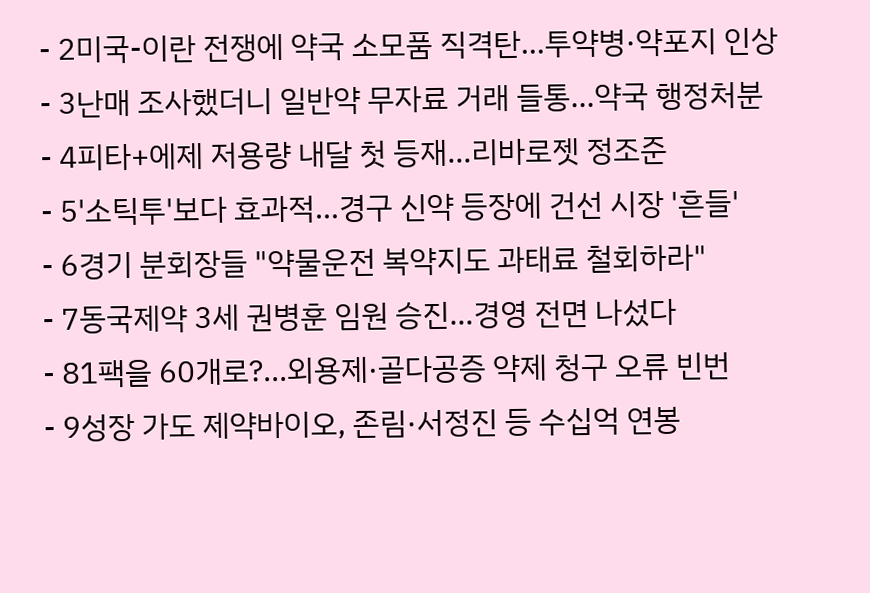- 2미국-이란 전쟁에 약국 소모품 직격탄…투약병·약포지 인상
- 3난매 조사했더니 일반약 무자료 거래 들통...약국 행정처분
- 4피타+에제 저용량 내달 첫 등재...리바로젯 정조준
- 5'소틱투'보다 효과적…경구 신약 등장에 건선 시장 '흔들'
- 6경기 분회장들 "약물운전 복약지도 과태료 철회하라"
- 7동국제약 3세 권병훈 임원 승진…경영 전면 나섰다
- 81팩을 60개로?...외용제·골다공증 약제 청구 오류 빈번
- 9성장 가도 제약바이오, 존림·서정진 등 수십억 연봉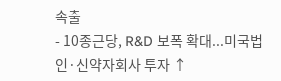속출
- 10종근당, R&D 보폭 확대...미국법인·신약자회사 투자 ↑